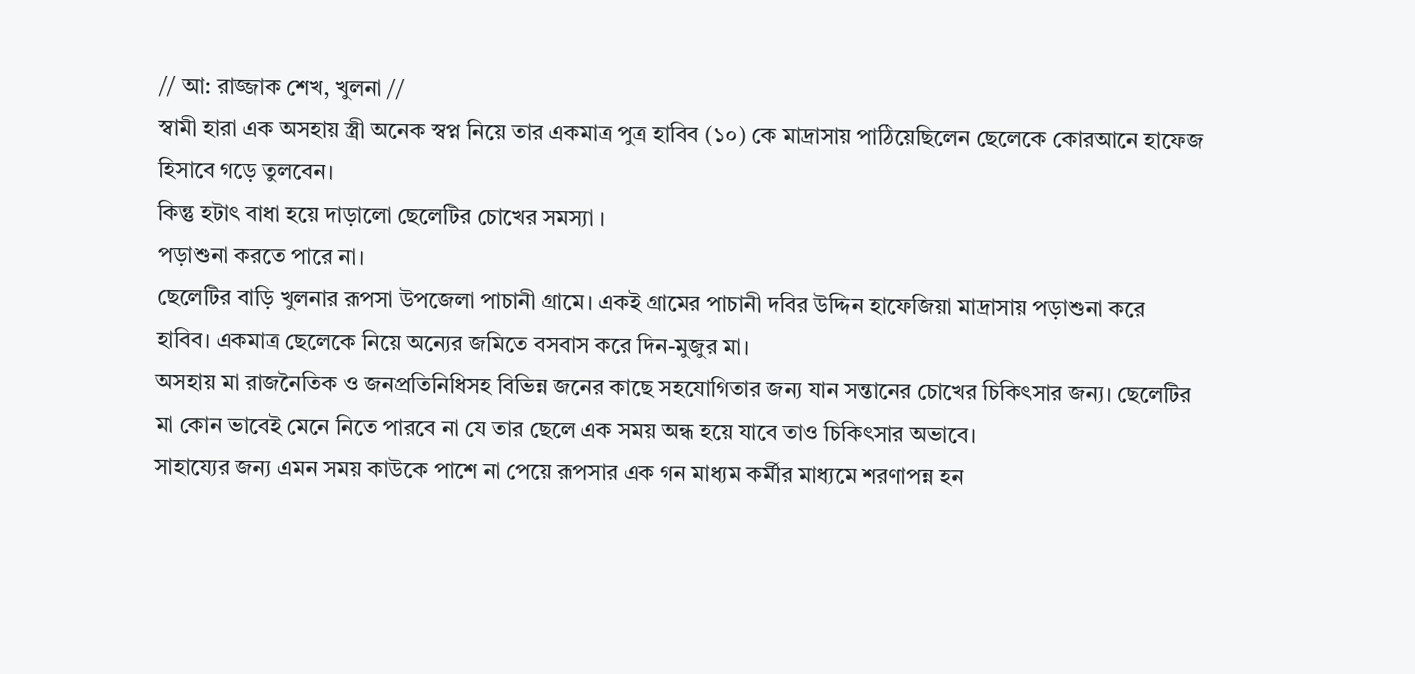// আ: রাজ্জাক শেখ, খুলনা //
স্বামী হারা এক অসহায় স্ত্রী অনেক স্বপ্ন নিয়ে তার একমাত্র পুত্র হাবিব (১০) কে মাদ্রাসায় পাঠিয়েছিলেন ছেলেকে কোরআনে হাফেজ হিসাবে গড়ে তুলবেন।
কিন্তু হটাৎ বাধা হয়ে দাড়ালো ছেলেটির চোখের সমস্যা ।
পড়াশুনা করতে পারে না।
ছেলেটির বাড়ি খুলনার রূপসা উপজেলা পাচানী গ্রামে। একই গ্রামের পাচানী দবির উদ্দিন হাফেজিয়া মাদ্রাসায় পড়াশুনা করে হাবিব। একমাত্র ছেলেকে নিয়ে অন্যের জমিতে বসবাস করে দিন-মুজুর মা।
অসহায় মা রাজনৈতিক ও জনপ্রতিনিধিসহ বিভিন্ন জনের কাছে সহযোগিতার জন্য যান সন্তানের চোখের চিকিৎসার জন্য। ছেলেটির মা কোন ভাবেই মেনে নিতে পারবে না যে তার ছেলে এক সময় অন্ধ হয়ে যাবে তাও চিকিৎসার অভাবে।
সাহায্যের জন্য এমন সময় কাউকে পাশে না পেয়ে রূপসার এক গন মাধ্যম কর্মীর মাধ্যমে শরণাপন্ন হন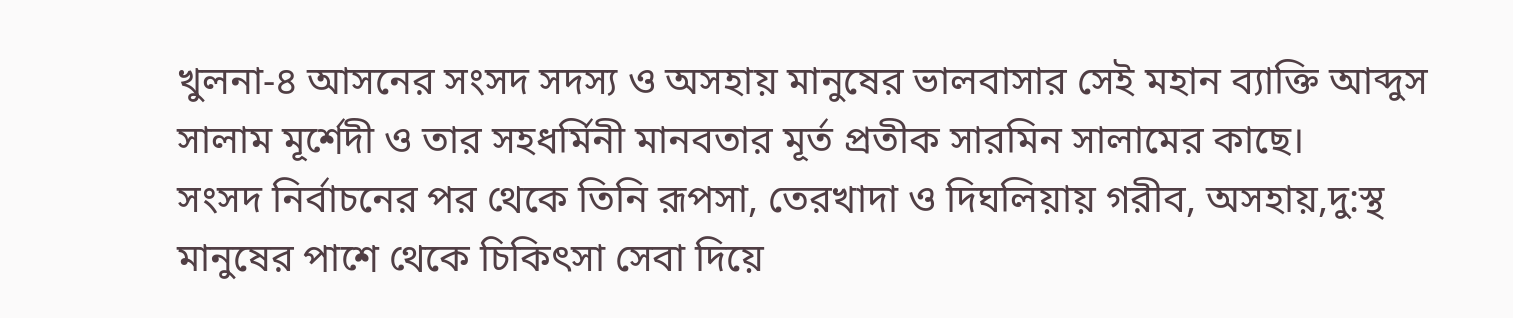খুলনা-৪ আসনের সংসদ সদস্য ও অসহায় মানুষের ভালবাসার সেই মহান ব্যাক্তি আব্দুস সালাম মূর্শেদী ও তার সহধর্মিনী মানবতার মূর্ত প্রতীক সারমিন সালামের কাছে।
সংসদ নির্বাচনের পর থেকে তিনি রূপসা, তেরখাদা ও দিঘলিয়ায় গরীব, অসহায়,দু:স্থ মানুষের পাশে থেকে চিকিৎসা সেবা দিয়ে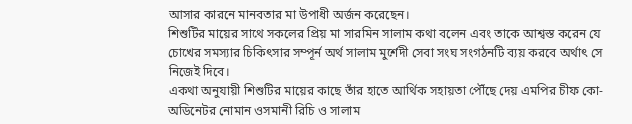আসার কারনে মানবতার মা উপাধী অর্জন করেছেন।
শিশুটির মায়ের সাথে সকলের প্রিয় মা সারমিন সালাম কথা বলেন এবং তাকে আশ্বস্ত করেন যে চোখের সমস্যার চিকিৎসার সম্পূর্ন অর্থ সালাম মুর্শেদী সেবা সংঘ সংগঠনটি ব্যয় করবে অর্থাৎ সে নিজেই দিবে।
একথা অনুযায়ী শিশুটির মায়ের কাছে তাঁর হাতে আর্থিক সহায়তা পৌঁছে দেয় এমপির চীফ কো-অডিনেটর নোমান ওসমানী রিচি ও সালাম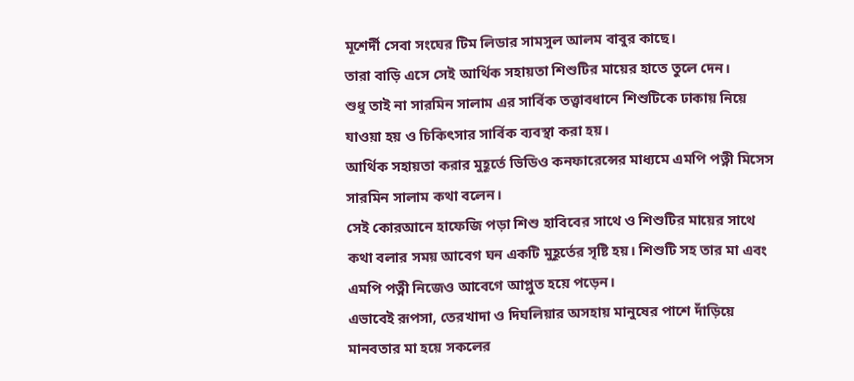মূশের্দী সেবা সংঘের টিম লিডার সামসুল আলম বাবুর কাছে।
তারা বাড়ি এসে সেই আর্থিক সহায়তা শিশুটির মায়ের হাতে তুলে দেন।
শুধু তাই না সারমিন সালাম এর সার্বিক তত্ত্বাবধানে শিশুটিকে ঢাকায় নিয়ে যাওয়া হয় ও চিকিৎসার সার্বিক ব্যবস্থা করা হয়।
আর্থিক সহায়তা করার মুহূর্তে ভিডিও কনফারেন্সের মাধ্যমে এমপি পত্নী মিসেস সারমিন সালাম কথা বলেন।
সেই কোরআনে হাফেজি পড়া শিশু হাবিবের সাথে ও শিশুটির মায়ের সাথে কথা বলার সময় আবেগ ঘন একটি মুহূর্তের সৃষ্টি হয়। শিশুটি সহ তার মা এবং এমপি পত্নী নিজেও আবেগে আপ্লুত হয়ে পড়েন।
এভাবেই রূপসা, তেরখাদা ও দিঘলিয়ার অসহায় মানুষের পাশে দাঁড়িয়ে মানবতার মা হয়ে সকলের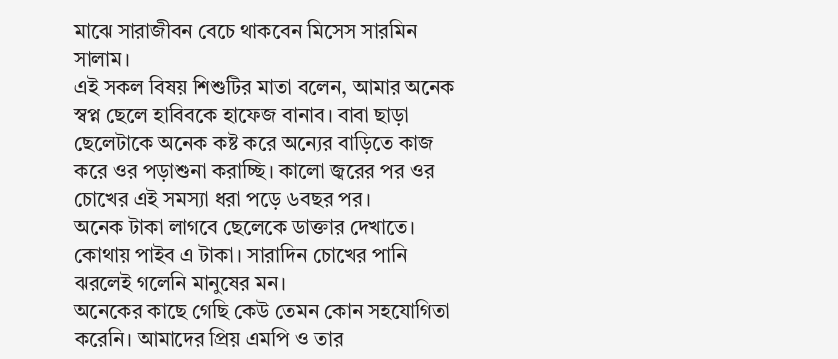মাঝে সারাজীবন বেচে থাকবেন মিসেস সারমিন সালাম।
এই সকল বিষয় শিশুটির মাতা বলেন, আমার অনেক স্বপ্ন ছেলে হাবিবকে হাফেজ বানাব। বাবা ছাড়া ছেলেটাকে অনেক কষ্ট করে অন্যের বাড়িতে কাজ করে ওর পড়াশুনা করাচ্ছি। কালো জ্বরের পর ওর চোখের এই সমস্যা ধরা পড়ে ৬বছর পর।
অনেক টাকা লাগবে ছেলেকে ডাক্তার দেখাতে। কোথায় পাইব এ টাকা। সারাদিন চোখের পানি ঝরলেই গলেনি মানুষের মন।
অনেকের কাছে গেছি কেউ তেমন কোন সহযোগিতা করেনি। আমাদের প্রিয় এমপি ও তার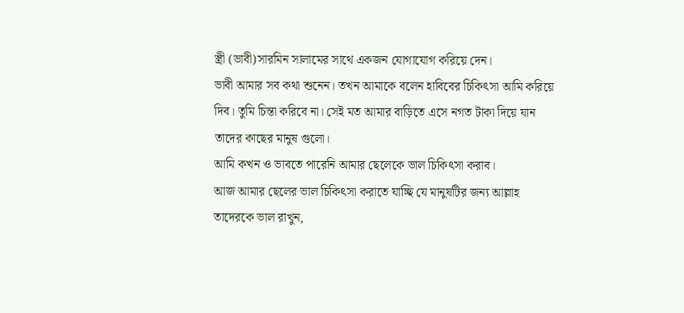স্ত্রী (ভাবী)সারমিন সালামের সাথে একজন যোগাযোগ করিয়ে দেন।
ভাবী আমার সব কথা শুনেন। তখন আমাকে বলেন হাবিবের চিকিৎসা আমি করিয়ে দিব। তুমি চিন্তা করিবে না। সেই মত আমার বাড়িতে এসে নগত টাকা দিয়ে যান তাদের কাছের মানুষ গুলো।
আমি কখন ও ভাবতে পারেনি আমার ছেলেকে ভাল চিকিৎসা করাব।
আজ আমার ছেলের ভাল চিকিৎসা করাতে যাচ্ছি যে মানুষটির জন্য আল্লাহ তাদেরকে ভাল রাখুন,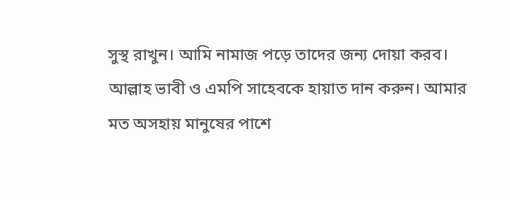সুস্থ রাখুন। আমি নামাজ পড়ে তাদের জন্য দোয়া করব। আল্লাহ ভাবী ও এমপি সাহেবকে হায়াত দান করুন। আমার মত অসহায় মানুষের পাশে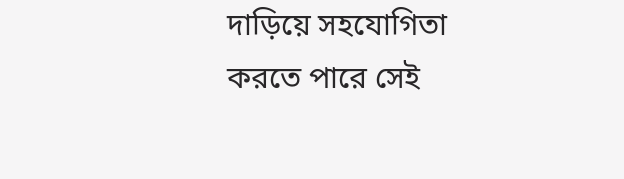দাড়িয়ে সহযোগিতা করতে পারে সেই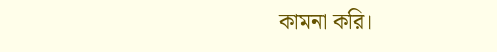কামনা করি।